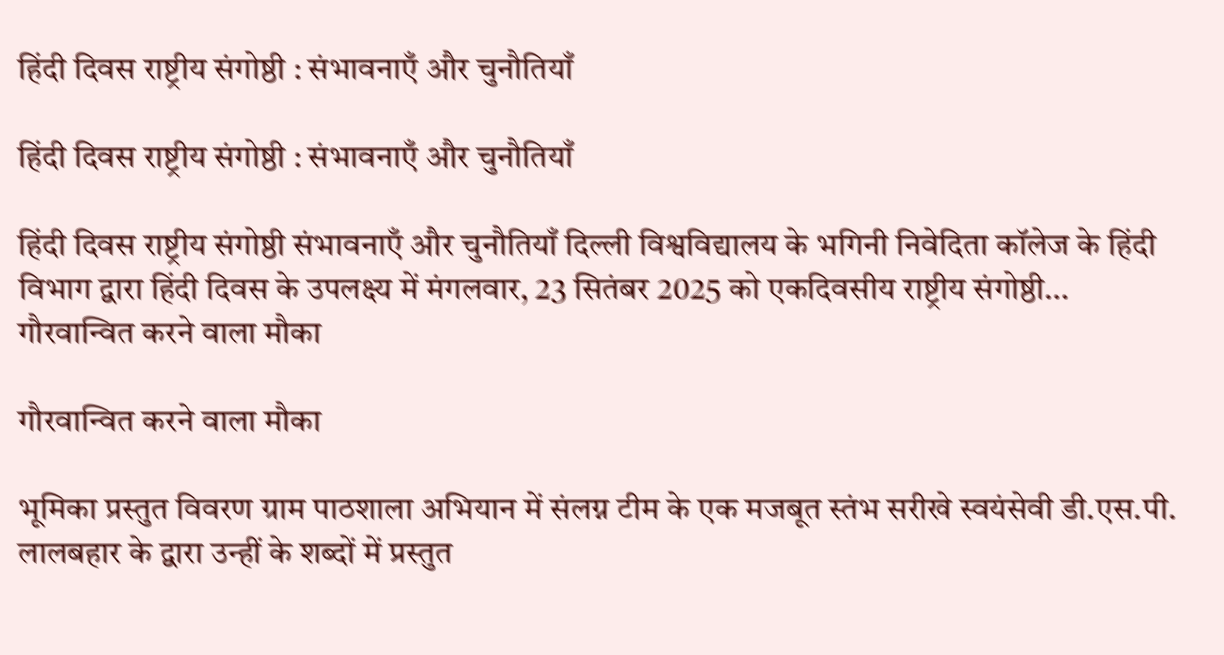हिंदी दिवस राष्ट्रीय संगोष्ठी : संभावनाएँ और चुनौतियाँ

हिंदी दिवस राष्ट्रीय संगोष्ठी : संभावनाएँ और चुनौतियाँ

हिंदी दिवस राष्ट्रीय संगोष्ठी संभावनाएँ और चुनौतियाँ दिल्ली विश्वविद्यालय के भगिनी निवेदिता कॉलेज के हिंदी विभाग द्वारा हिंदी दिवस के उपलक्ष्य में मंगलवार, 23 सितंबर 2025 को एकदिवसीय राष्ट्रीय संगोष्ठी…
गौरवान्वित करने वाला मौका

गौरवान्वित करने वाला मौका

भूमिका प्रस्तुत विवरण ग्राम पाठशाला अभियान में संलग्न टीम के एक मजबूत स्तंभ सरीखे स्वयंसेवी डी.एस.पी. लालबहार के द्वारा उन्हीं के शब्दों में प्रस्तुत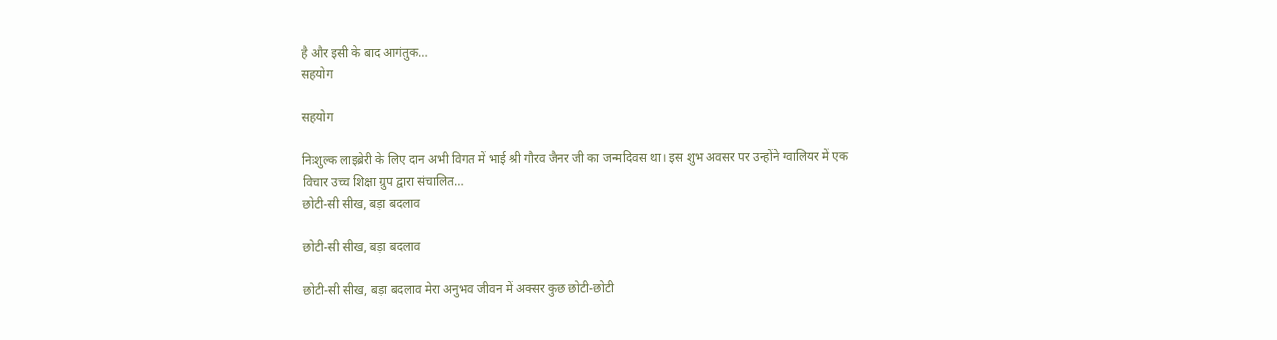है और इसी के बाद आगंतुक…
सहयोग

सहयोग

निःशुल्क लाइब्रेरी के लिए दान अभी विगत में भाई श्री गौरव जैनर जी का जन्मदिवस था। इस शुभ अवसर पर उन्होंने ग्वालियर में एक विचार उच्च शिक्षा ग्रुप द्वारा संचालित…
छोटी-सी सीख, बड़ा बदलाव

छोटी-सी सीख, बड़ा बदलाव

छोटी-सी सीख, बड़ा बदलाव मेरा अनुभव जीवन में अक्सर कुछ छोटी-छोटी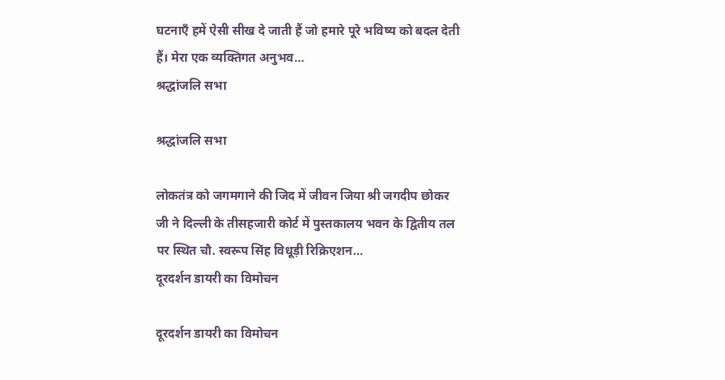घटनाएँ हमें ऐसी सीख दे जाती हैं जो हमारे पूरे भविष्य को बदल देती हैं। मेरा एक व्यक्तिगत अनुभव…
श्रद्धांजलि सभा

श्रद्धांजलि सभा

लोकतंत्र को जगमगाने की जिद में जीवन जिया श्री जगदीप छोकर जी ने दिल्ली के तीसहजारी कोर्ट में पुस्तकालय भवन के द्वितीय तल पर स्थित चौ. स्वरूप सिंह विधूड़ी रिक्रिएशन…
दूरदर्शन डायरी का विमोचन

दूरदर्शन डायरी का विमोचन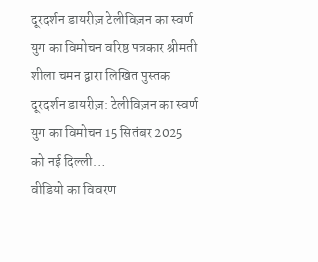दूरदर्शन डायरीज़ टेलीविज़न का स्वर्ण युग का विमोचन वरिष्ठ पत्रकार श्रीमती शीला चमन द्वारा लिखित पुस्तक दूरदर्शन डायरीज़: टेलीविज़न का स्वर्ण युग का विमोचन 15 सितंबर 2025 को नई दिल्ली…
वीडियो का विवरण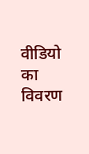वीडियो का विवरण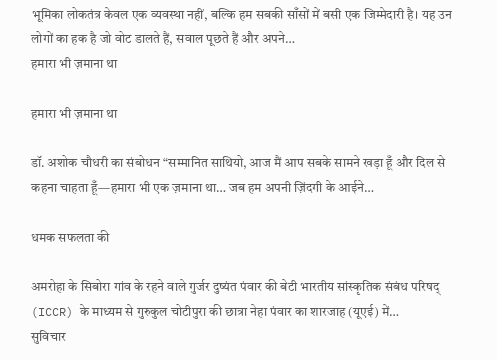भूमिका लोकतंत्र केवल एक व्यवस्था नहीं, बल्कि हम सबकी साँसों में बसी एक जिम्मेदारी है। यह उन लोगों का हक है जो वोट डालते हैं, सवाल पूछते हैं और अपने…
हमारा भी ज़माना था

हमारा भी ज़माना था

डॉ. अशोक चौधरी का संबोधन “सम्मानित साथियो, आज मैं आप सबके सामने खड़ा हूँ और दिल से कहना चाहता हूँ—हमारा भी एक ज़माना था… जब हम अपनी ज़िंदगी के आईने…

धमक सफलता की

अमरोहा के सिबोरा गांव के रहने वाले गुर्जर दुष्यंत पंवार की बेटी भारतीय सांस्कृतिक संबंध परिषद् (ICCR) के माध्यम से गुरुकुल चोटीपुरा की छात्रा नेहा पंवार का शारजाह (यूएई) में…
सुविचार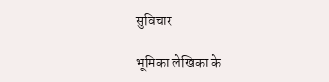सुविचार

भूमिका लेखिका के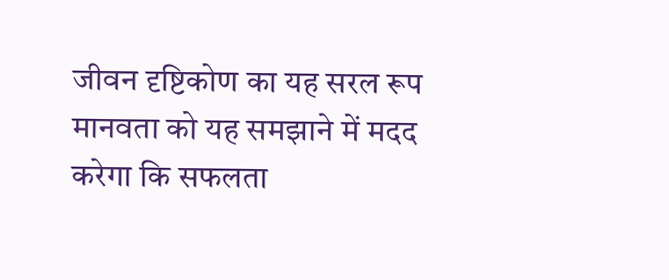जीवन दृष्टिकोण का यह सरल रूप मानवता को यह समझाने में मदद करेगा कि सफलता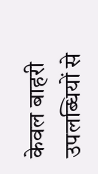केवल बाहरी उपलब्धियों से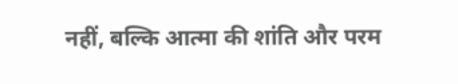नहीं, बल्कि आत्मा की शांति और परम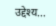उद्देश्य…